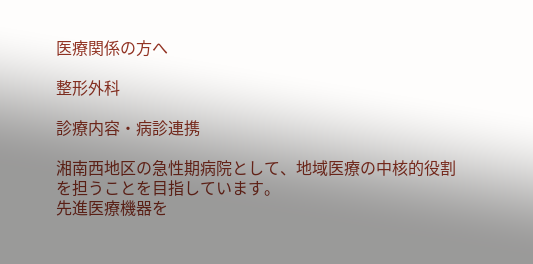医療関係の方へ

整形外科

診療内容・病診連携

湘南西地区の急性期病院として、地域医療の中核的役割を担うことを目指しています。
先進医療機器を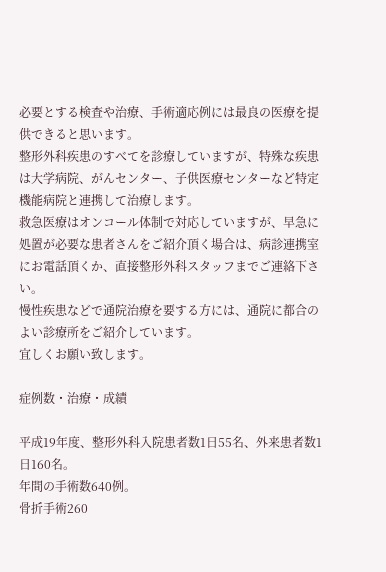必要とする検査や治療、手術適応例には最良の医療を提供できると思います。
整形外科疾患のすべてを診療していますが、特殊な疾患は大学病院、がんセンター、子供医療センターなど特定機能病院と連携して治療します。
救急医療はオンコール体制で対応していますが、早急に処置が必要な患者さんをご紹介頂く場合は、病診連携室にお電話頂くか、直接整形外科スタッフまでご連絡下さい。
慢性疾患などで通院治療を要する方には、通院に都合のよい診療所をご紹介しています。
宜しくお願い致します。

症例数・治療・成績

平成19年度、整形外科入院患者数1日55名、外来患者数1日160名。
年間の手術数640例。
骨折手術260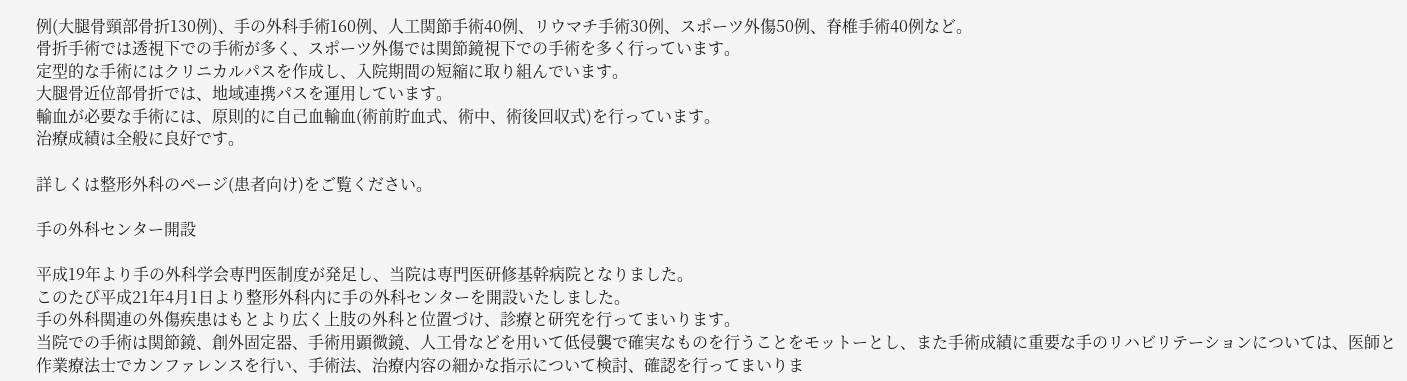例(大腿骨頸部骨折130例)、手の外科手術160例、人工関節手術40例、リウマチ手術30例、スポーツ外傷50例、脊椎手術40例など。
骨折手術では透視下での手術が多く、スポーツ外傷では関節鏡視下での手術を多く行っています。
定型的な手術にはクリニカルパスを作成し、入院期間の短縮に取り組んでいます。
大腿骨近位部骨折では、地域連携パスを運用しています。
輸血が必要な手術には、原則的に自己血輸血(術前貯血式、術中、術後回収式)を行っています。
治療成績は全般に良好です。

詳しくは整形外科のページ(患者向け)をご覧ください。

手の外科センター開設

平成19年より手の外科学会専門医制度が発足し、当院は専門医研修基幹病院となりました。
このたび平成21年4月1日より整形外科内に手の外科センターを開設いたしました。
手の外科関連の外傷疾患はもとより広く上肢の外科と位置づけ、診療と研究を行ってまいります。
当院での手術は関節鏡、創外固定器、手術用顕微鏡、人工骨などを用いて低侵襲で確実なものを行うことをモットーとし、また手術成績に重要な手のリハビリテーションについては、医師と作業療法士でカンファレンスを行い、手術法、治療内容の細かな指示について検討、確認を行ってまいりま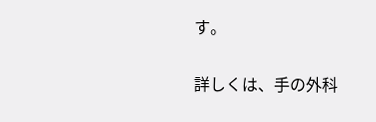す。

詳しくは、手の外科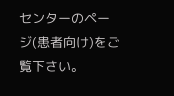センターのページ(患者向け)をご覧下さい。